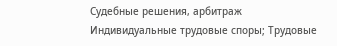Судебные решения, арбитраж
Индивидуальные трудовые споры; Трудовые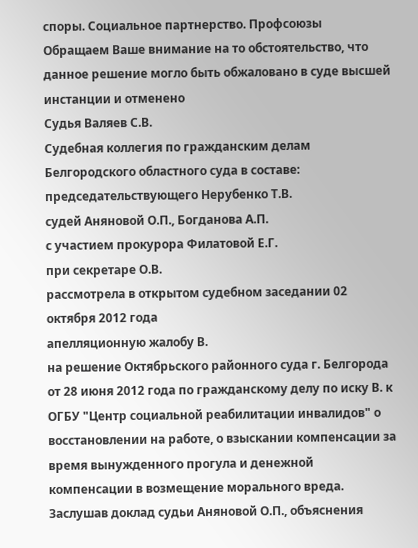споры. Социальное партнерство. Профсоюзы
Обращаем Ваше внимание на то обстоятельство, что данное решение могло быть обжаловано в суде высшей инстанции и отменено
Судья Валяев С.В.
Судебная коллегия по гражданским делам Белгородского областного суда в составе:
председательствующего Нерубенко Т.В.
судей Аняновой О.П., Богданова А.П.
с участием прокурора Филатовой Е.Г.
при секретаре О.В.
рассмотрела в открытом судебном заседании 02 октября 2012 года
апелляционную жалобу В.
на решение Октябрьского районного суда г. Белгорода от 28 июня 2012 года по гражданскому делу по иску В. к ОГБУ "Центр социальной реабилитации инвалидов" о восстановлении на работе, о взыскании компенсации за время вынужденного прогула и денежной компенсации в возмещение морального вреда.
Заслушав доклад судьи Аняновой О.П., объяснения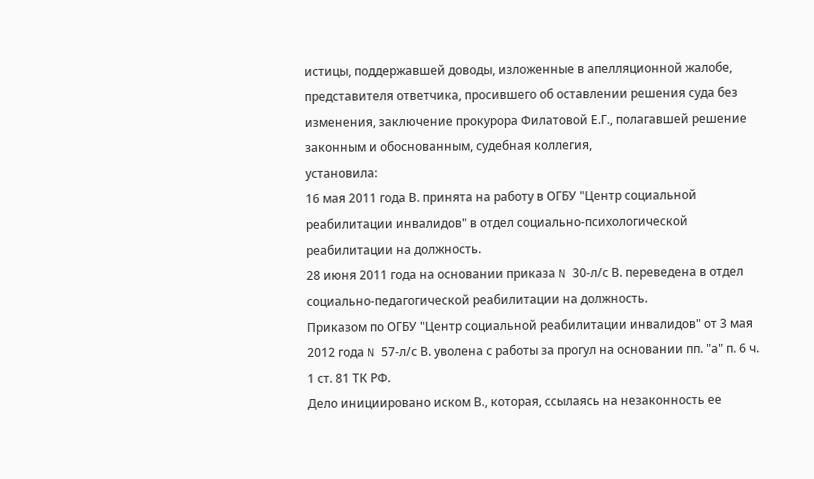истицы, поддержавшей доводы, изложенные в апелляционной жалобе, представителя ответчика, просившего об оставлении решения суда без изменения, заключение прокурора Филатовой Е.Г., полагавшей решение законным и обоснованным, судебная коллегия,
установила:
16 мая 2011 года В. принята на работу в ОГБУ "Центр социальной реабилитации инвалидов" в отдел социально-психологической реабилитации на должность.
28 июня 2011 года на основании приказа N 30-л/с В. переведена в отдел социально-педагогической реабилитации на должность.
Приказом по ОГБУ "Центр социальной реабилитации инвалидов" от 3 мая 2012 года N 57-л/с В. уволена с работы за прогул на основании пп. "а" п. 6 ч. 1 ст. 81 ТК РФ.
Дело инициировано иском В., которая, ссылаясь на незаконность ее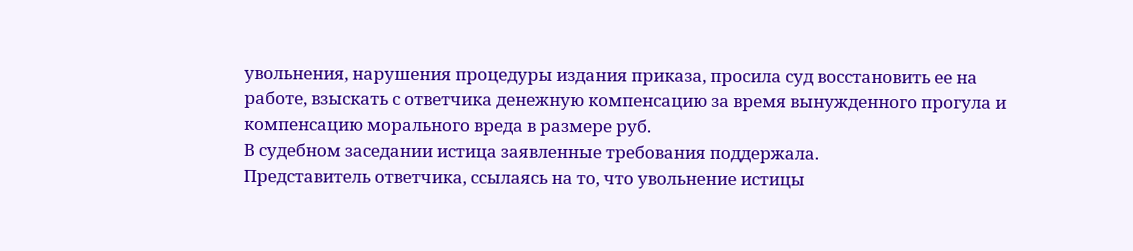увольнения, нарушения процедуры издания приказа, просила суд восстановить ее на работе, взыскать с ответчика денежную компенсацию за время вынужденного прогула и компенсацию морального вреда в размере руб.
В судебном заседании истица заявленные требования поддержала.
Представитель ответчика, ссылаясь на то, что увольнение истицы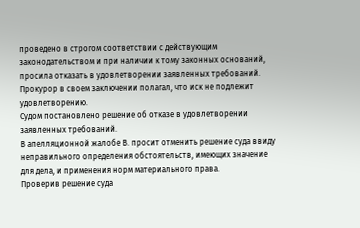проведено в строгом соответствии с действующим законодательством и при наличии к тому законных оснований, просила отказать в удовлетворении заявленных требований.
Прокурор в своем заключении полагал, что иск не подлежит удовлетворению.
Судом постановлено решение об отказе в удовлетворении заявленных требований.
В апелляционной жалобе В. просит отменить решение суда ввиду неправильного определения обстоятельств, имеющих значение для дела, и применения норм материального права.
Проверив решение суда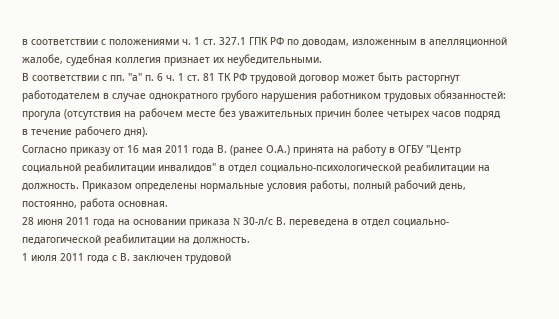в соответствии с положениями ч. 1 ст. 327.1 ГПК РФ по доводам, изложенным в апелляционной жалобе, судебная коллегия признает их неубедительными.
В соответствии с пп. "а" п. 6 ч. 1 ст. 81 ТК РФ трудовой договор может быть расторгнут работодателем в случае однократного грубого нарушения работником трудовых обязанностей: прогула (отсутствия на рабочем месте без уважительных причин более четырех часов подряд в течение рабочего дня).
Согласно приказу от 16 мая 2011 года В. (ранее О.А.) принята на работу в ОГБУ "Центр социальной реабилитации инвалидов" в отдел социально-психологической реабилитации на должность. Приказом определены нормальные условия работы, полный рабочий день, постоянно, работа основная.
28 июня 2011 года на основании приказа N 30-л/с В. переведена в отдел социально-педагогической реабилитации на должность.
1 июля 2011 года с В. заключен трудовой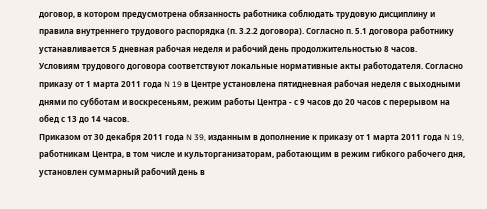договор, в котором предусмотрена обязанность работника соблюдать трудовую дисциплину и правила внутреннего трудового распорядка (п. 3.2.2 договора). Согласно п. 5.1 договора работнику устанавливается 5 дневная рабочая неделя и рабочий день продолжительностью 8 часов.
Условиям трудового договора соответствуют локальные нормативные акты работодателя. Согласно приказу от 1 марта 2011 года N 19 в Центре установлена пятидневная рабочая неделя с выходными днями по субботам и воскресеньям, режим работы Центра - с 9 часов до 20 часов с перерывом на обед с 13 до 14 часов.
Приказом от 30 декабря 2011 года N 39, изданным в дополнение к приказу от 1 марта 2011 года N 19, работникам Центра, в том числе и культорганизаторам, работающим в режим гибкого рабочего дня, установлен суммарный рабочий день в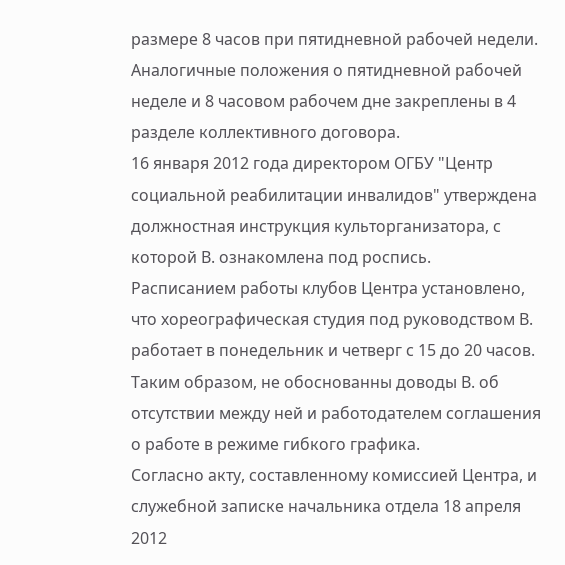размере 8 часов при пятидневной рабочей недели.
Аналогичные положения о пятидневной рабочей неделе и 8 часовом рабочем дне закреплены в 4 разделе коллективного договора.
16 января 2012 года директором ОГБУ "Центр социальной реабилитации инвалидов" утверждена должностная инструкция культорганизатора, с которой В. ознакомлена под роспись.
Расписанием работы клубов Центра установлено, что хореографическая студия под руководством В. работает в понедельник и четверг с 15 до 20 часов.
Таким образом, не обоснованны доводы В. об отсутствии между ней и работодателем соглашения о работе в режиме гибкого графика.
Согласно акту, составленному комиссией Центра, и служебной записке начальника отдела 18 апреля 2012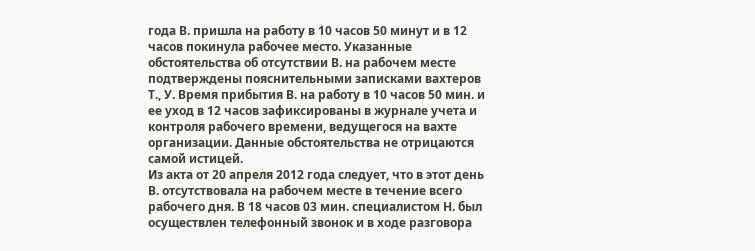года В. пришла на работу в 10 часов 50 минут и в 12 часов покинула рабочее место. Указанные обстоятельства об отсутствии В. на рабочем месте подтверждены пояснительными записками вахтеров Т., У. Время прибытия В. на работу в 10 часов 50 мин. и ее уход в 12 часов зафиксированы в журнале учета и контроля рабочего времени, ведущегося на вахте организации. Данные обстоятельства не отрицаются самой истицей.
Из акта от 20 апреля 2012 года следует, что в этот день В. отсутствовала на рабочем месте в течение всего рабочего дня. В 18 часов 03 мин. специалистом Н. был осуществлен телефонный звонок и в ходе разговора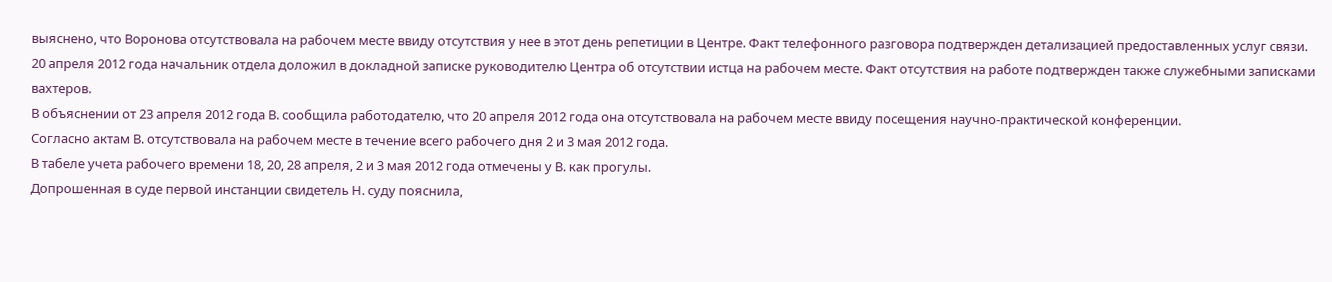выяснено, что Воронова отсутствовала на рабочем месте ввиду отсутствия у нее в этот день репетиции в Центре. Факт телефонного разговора подтвержден детализацией предоставленных услуг связи. 20 апреля 2012 года начальник отдела доложил в докладной записке руководителю Центра об отсутствии истца на рабочем месте. Факт отсутствия на работе подтвержден также служебными записками вахтеров.
В объяснении от 23 апреля 2012 года В. сообщила работодателю, что 20 апреля 2012 года она отсутствовала на рабочем месте ввиду посещения научно-практической конференции.
Согласно актам В. отсутствовала на рабочем месте в течение всего рабочего дня 2 и 3 мая 2012 года.
В табеле учета рабочего времени 18, 20, 28 апреля, 2 и 3 мая 2012 года отмечены у В. как прогулы.
Допрошенная в суде первой инстанции свидетель Н. суду пояснила,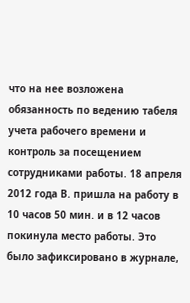что на нее возложена обязанность по ведению табеля учета рабочего времени и контроль за посещением сотрудниками работы. 18 апреля 2012 года В. пришла на работу в 10 часов 50 мин. и в 12 часов покинула место работы. Это было зафиксировано в журнале,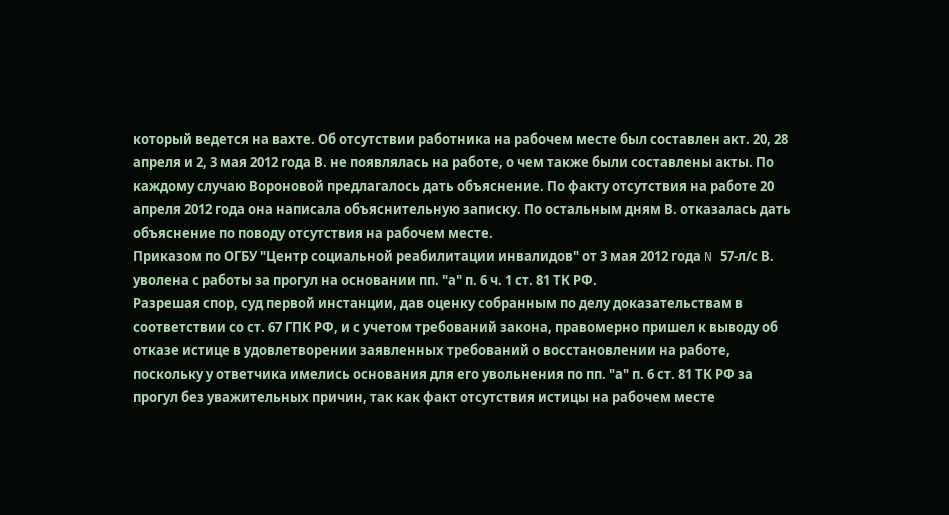который ведется на вахте. Об отсутствии работника на рабочем месте был составлен акт. 20, 28 апреля и 2, 3 мая 2012 года В. не появлялась на работе, о чем также были составлены акты. По каждому случаю Вороновой предлагалось дать объяснение. По факту отсутствия на работе 20 апреля 2012 года она написала объяснительную записку. По остальным дням В. отказалась дать объяснение по поводу отсутствия на рабочем месте.
Приказом по ОГБУ "Центр социальной реабилитации инвалидов" от 3 мая 2012 года N 57-л/с В. уволена с работы за прогул на основании пп. "а" п. 6 ч. 1 ст. 81 ТК РФ.
Разрешая спор, суд первой инстанции, дав оценку собранным по делу доказательствам в соответствии со ст. 67 ГПК РФ, и с учетом требований закона, правомерно пришел к выводу об отказе истице в удовлетворении заявленных требований о восстановлении на работе, поскольку у ответчика имелись основания для его увольнения по пп. "а" п. 6 ст. 81 ТК РФ за прогул без уважительных причин, так как факт отсутствия истицы на рабочем месте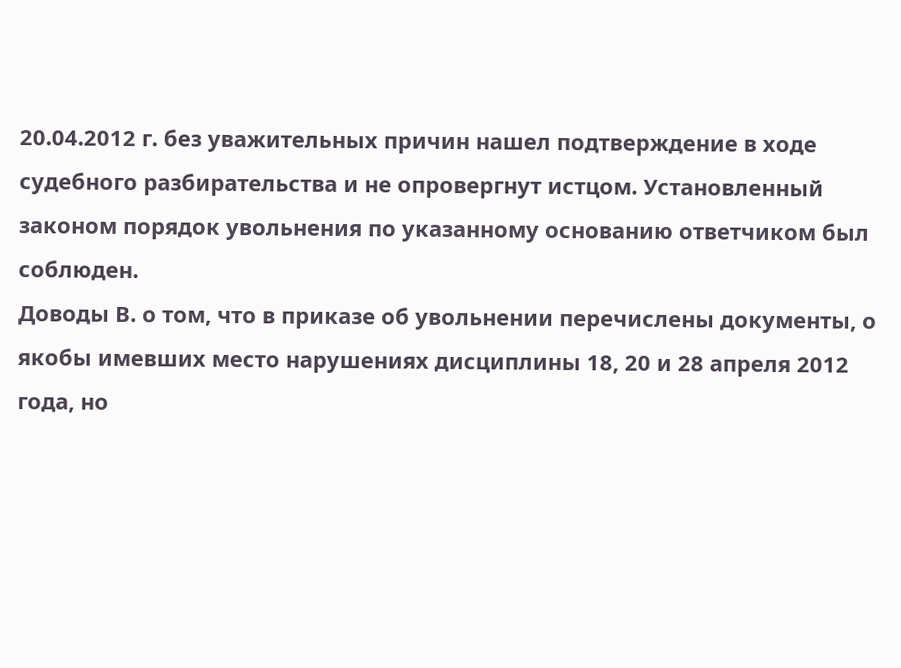20.04.2012 г. без уважительных причин нашел подтверждение в ходе судебного разбирательства и не опровергнут истцом. Установленный законом порядок увольнения по указанному основанию ответчиком был соблюден.
Доводы В. о том, что в приказе об увольнении перечислены документы, о якобы имевших место нарушениях дисциплины 18, 20 и 28 апреля 2012 года, но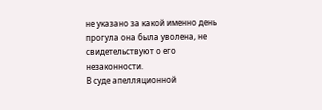не указано за какой именно день прогула она была уволена, не свидетельствуют о его незаконности.
В суде апелляционной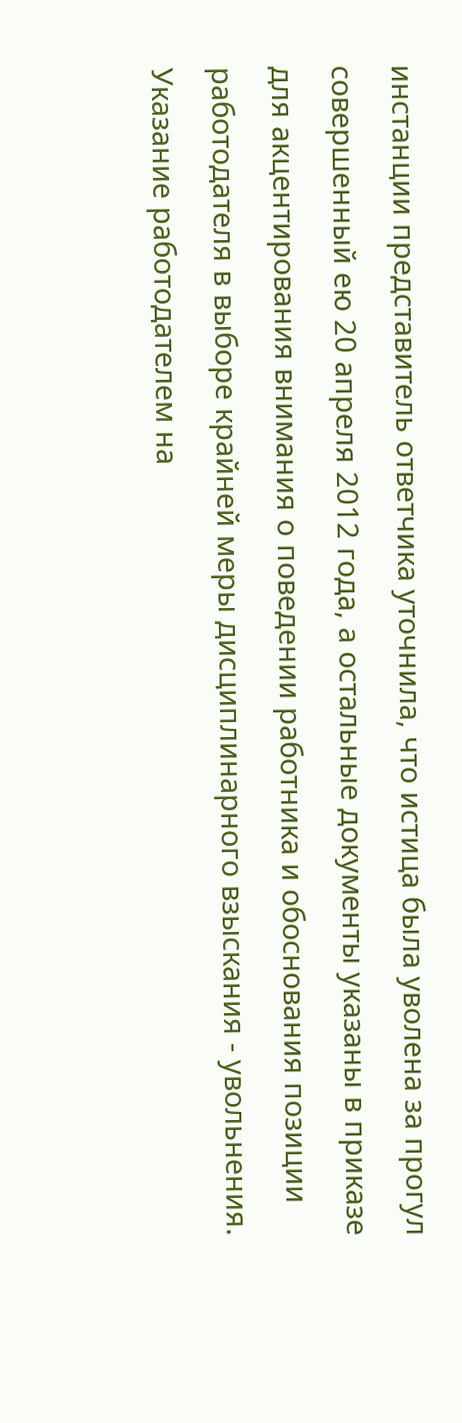инстанции представитель ответчика уточнила, что истица была уволена за прогул совершенный ею 20 апреля 2012 года, а остальные документы указаны в приказе для акцентирования внимания о поведении работника и обоснования позиции работодателя в выборе крайней меры дисциплинарного взыскания - увольнения.
Указание работодателем на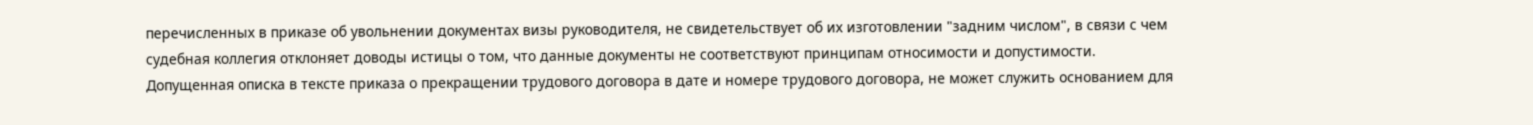перечисленных в приказе об увольнении документах визы руководителя, не свидетельствует об их изготовлении "задним числом", в связи с чем судебная коллегия отклоняет доводы истицы о том, что данные документы не соответствуют принципам относимости и допустимости.
Допущенная описка в тексте приказа о прекращении трудового договора в дате и номере трудового договора, не может служить основанием для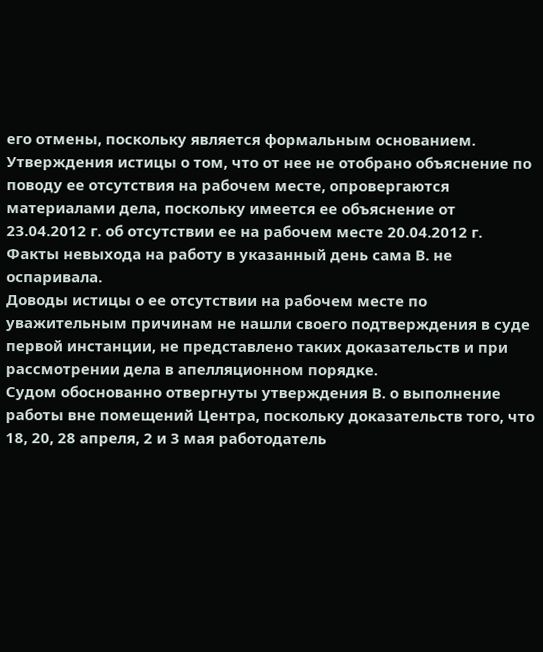его отмены, поскольку является формальным основанием.
Утверждения истицы о том, что от нее не отобрано объяснение по поводу ее отсутствия на рабочем месте, опровергаются материалами дела, поскольку имеется ее объяснение от 23.04.2012 г. об отсутствии ее на рабочем месте 20.04.2012 г.
Факты невыхода на работу в указанный день сама В. не оспаривала.
Доводы истицы о ее отсутствии на рабочем месте по уважительным причинам не нашли своего подтверждения в суде первой инстанции, не представлено таких доказательств и при рассмотрении дела в апелляционном порядке.
Судом обоснованно отвергнуты утверждения В. о выполнение работы вне помещений Центра, поскольку доказательств того, что 18, 20, 28 апреля, 2 и 3 мая работодатель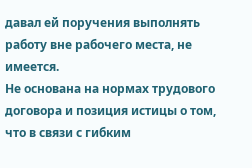давал ей поручения выполнять работу вне рабочего места, не имеется.
Не основана на нормах трудового договора и позиция истицы о том, что в связи с гибким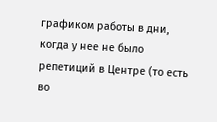графиком работы в дни, когда у нее не было репетиций в Центре (то есть во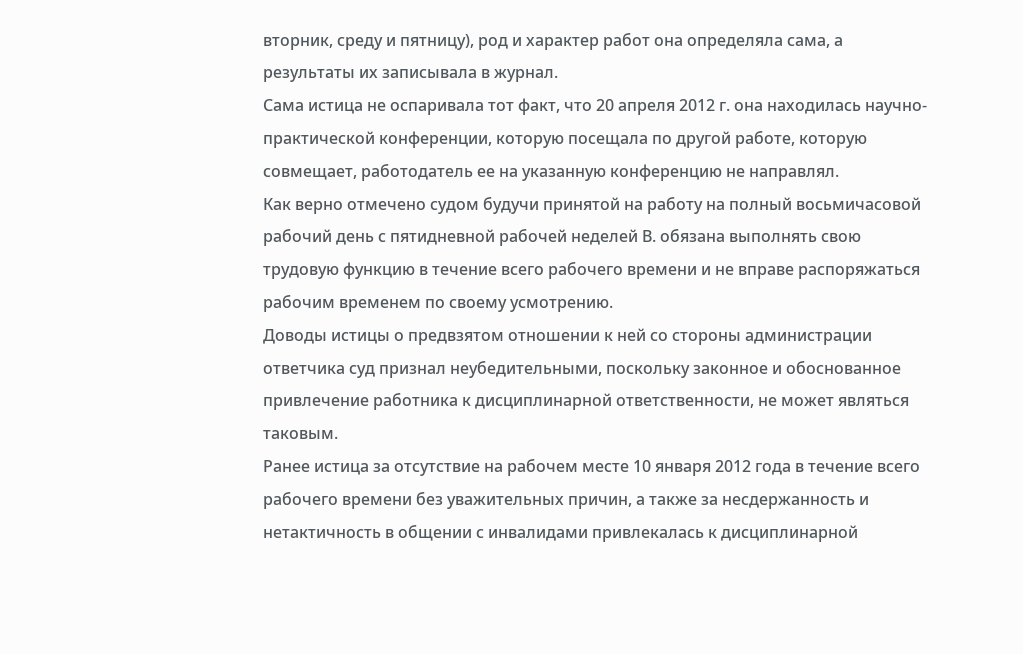вторник, среду и пятницу), род и характер работ она определяла сама, а результаты их записывала в журнал.
Сама истица не оспаривала тот факт, что 20 апреля 2012 г. она находилась научно-практической конференции, которую посещала по другой работе, которую совмещает, работодатель ее на указанную конференцию не направлял.
Как верно отмечено судом будучи принятой на работу на полный восьмичасовой рабочий день с пятидневной рабочей неделей В. обязана выполнять свою трудовую функцию в течение всего рабочего времени и не вправе распоряжаться рабочим временем по своему усмотрению.
Доводы истицы о предвзятом отношении к ней со стороны администрации ответчика суд признал неубедительными, поскольку законное и обоснованное привлечение работника к дисциплинарной ответственности, не может являться таковым.
Ранее истица за отсутствие на рабочем месте 10 января 2012 года в течение всего рабочего времени без уважительных причин, а также за несдержанность и нетактичность в общении с инвалидами привлекалась к дисциплинарной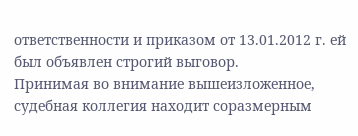ответственности и приказом от 13.01.2012 г. ей был объявлен строгий выговор.
Принимая во внимание вышеизложенное, судебная коллегия находит соразмерным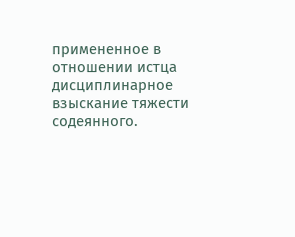примененное в отношении истца дисциплинарное взыскание тяжести содеянного.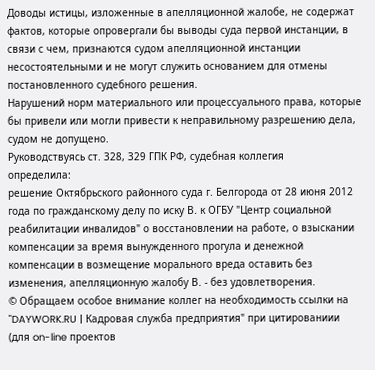Доводы истицы, изложенные в апелляционной жалобе, не содержат фактов, которые опровергали бы выводы суда первой инстанции, в связи с чем, признаются судом апелляционной инстанции несостоятельными и не могут служить основанием для отмены постановленного судебного решения.
Нарушений норм материального или процессуального права, которые бы привели или могли привести к неправильному разрешению дела, судом не допущено.
Руководствуясь ст. 328, 329 ГПК РФ, судебная коллегия
определила:
решение Октябрьского районного суда г. Белгорода от 28 июня 2012 года по гражданскому делу по иску В. к ОГБУ "Центр социальной реабилитации инвалидов" о восстановлении на работе, о взыскании компенсации за время вынужденного прогула и денежной компенсации в возмещение морального вреда оставить без изменения, апелляционную жалобу В. - без удовлетворения.
© Обращаем особое внимание коллег на необходимость ссылки на "DAYWORK.RU | Кадровая служба предприятия" при цитированиии (для on-line проектов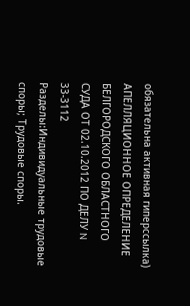обязательна активная гиперссылка)
АПЕЛЛЯЦИОННОЕ ОПРЕДЕЛЕНИЕ БЕЛГОРОДСКОГО ОБЛАСТНОГО СУДА ОТ 02.10.2012 ПО ДЕЛУ N 33-3112
Разделы:Индивидуальные трудовые споры; Трудовые споры.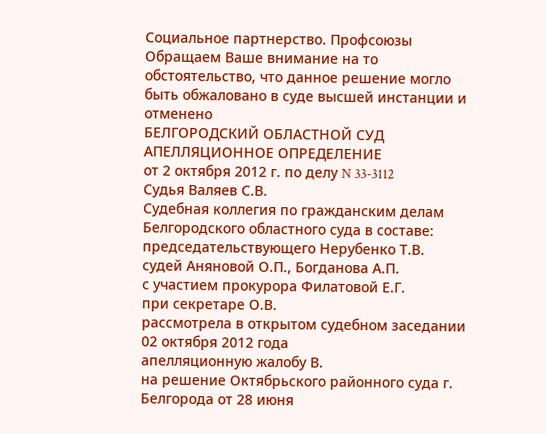Социальное партнерство. Профсоюзы
Обращаем Ваше внимание на то обстоятельство, что данное решение могло быть обжаловано в суде высшей инстанции и отменено
БЕЛГОРОДСКИЙ ОБЛАСТНОЙ СУД
АПЕЛЛЯЦИОННОЕ ОПРЕДЕЛЕНИЕ
от 2 октября 2012 г. по делу N 33-3112
Судья Валяев С.В.
Судебная коллегия по гражданским делам Белгородского областного суда в составе:
председательствующего Нерубенко Т.В.
судей Аняновой О.П., Богданова А.П.
с участием прокурора Филатовой Е.Г.
при секретаре О.В.
рассмотрела в открытом судебном заседании 02 октября 2012 года
апелляционную жалобу В.
на решение Октябрьского районного суда г. Белгорода от 28 июня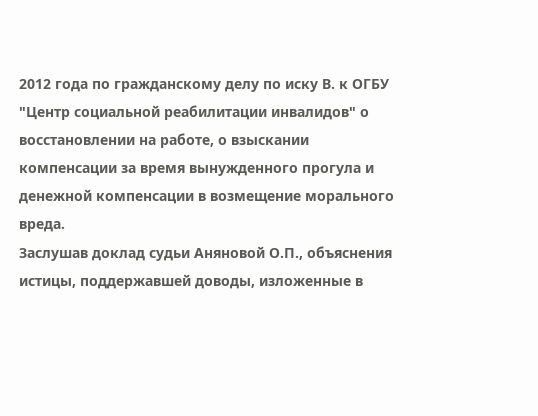2012 года по гражданскому делу по иску В. к ОГБУ "Центр социальной реабилитации инвалидов" о восстановлении на работе, о взыскании компенсации за время вынужденного прогула и денежной компенсации в возмещение морального вреда.
Заслушав доклад судьи Аняновой О.П., объяснения истицы, поддержавшей доводы, изложенные в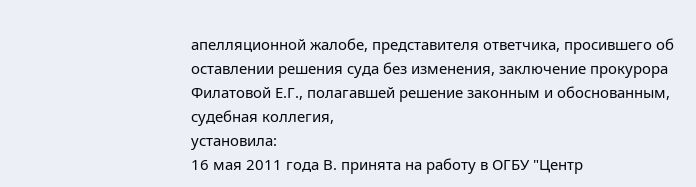апелляционной жалобе, представителя ответчика, просившего об оставлении решения суда без изменения, заключение прокурора Филатовой Е.Г., полагавшей решение законным и обоснованным, судебная коллегия,
установила:
16 мая 2011 года В. принята на работу в ОГБУ "Центр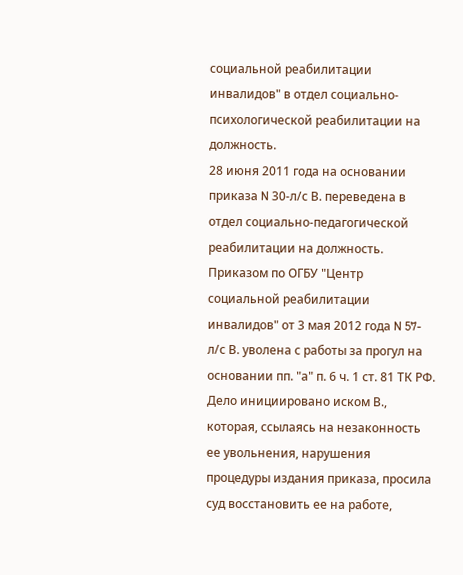социальной реабилитации инвалидов" в отдел социально-психологической реабилитации на должность.
28 июня 2011 года на основании приказа N 30-л/с В. переведена в отдел социально-педагогической реабилитации на должность.
Приказом по ОГБУ "Центр социальной реабилитации инвалидов" от 3 мая 2012 года N 57-л/с В. уволена с работы за прогул на основании пп. "а" п. 6 ч. 1 ст. 81 ТК РФ.
Дело инициировано иском В., которая, ссылаясь на незаконность ее увольнения, нарушения процедуры издания приказа, просила суд восстановить ее на работе,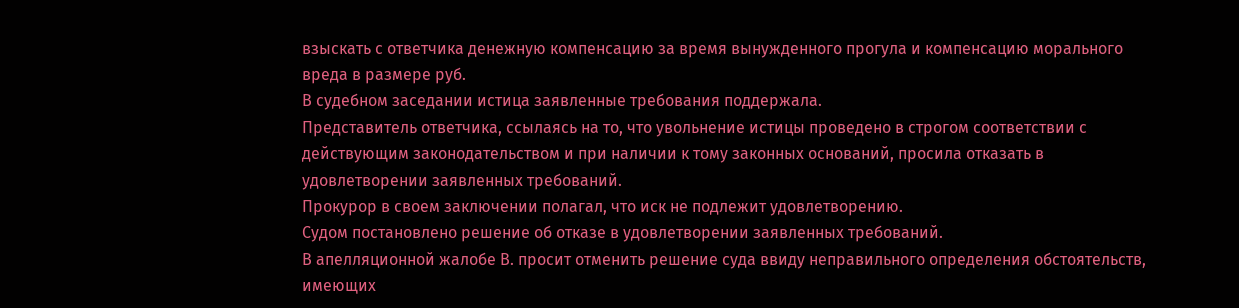взыскать с ответчика денежную компенсацию за время вынужденного прогула и компенсацию морального вреда в размере руб.
В судебном заседании истица заявленные требования поддержала.
Представитель ответчика, ссылаясь на то, что увольнение истицы проведено в строгом соответствии с действующим законодательством и при наличии к тому законных оснований, просила отказать в удовлетворении заявленных требований.
Прокурор в своем заключении полагал, что иск не подлежит удовлетворению.
Судом постановлено решение об отказе в удовлетворении заявленных требований.
В апелляционной жалобе В. просит отменить решение суда ввиду неправильного определения обстоятельств, имеющих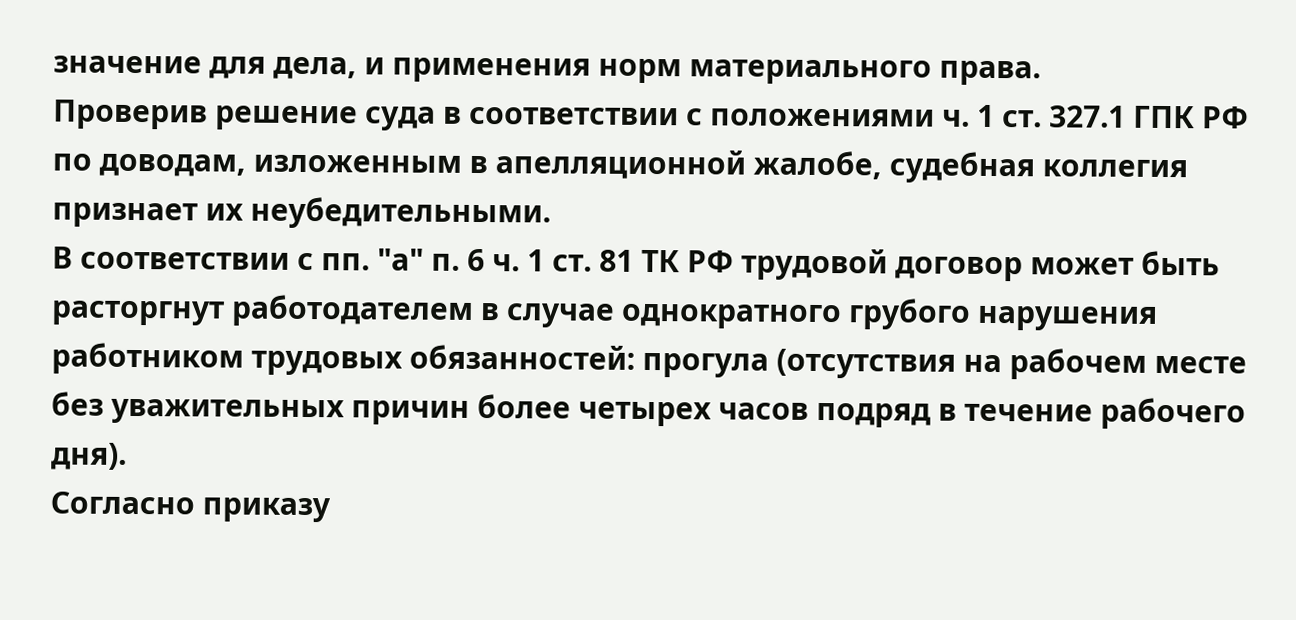значение для дела, и применения норм материального права.
Проверив решение суда в соответствии с положениями ч. 1 ст. 327.1 ГПК РФ по доводам, изложенным в апелляционной жалобе, судебная коллегия признает их неубедительными.
В соответствии с пп. "а" п. 6 ч. 1 ст. 81 ТК РФ трудовой договор может быть расторгнут работодателем в случае однократного грубого нарушения работником трудовых обязанностей: прогула (отсутствия на рабочем месте без уважительных причин более четырех часов подряд в течение рабочего дня).
Согласно приказу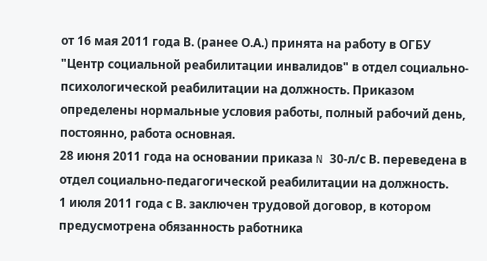от 16 мая 2011 года В. (ранее О.А.) принята на работу в ОГБУ "Центр социальной реабилитации инвалидов" в отдел социально-психологической реабилитации на должность. Приказом определены нормальные условия работы, полный рабочий день, постоянно, работа основная.
28 июня 2011 года на основании приказа N 30-л/с В. переведена в отдел социально-педагогической реабилитации на должность.
1 июля 2011 года с В. заключен трудовой договор, в котором предусмотрена обязанность работника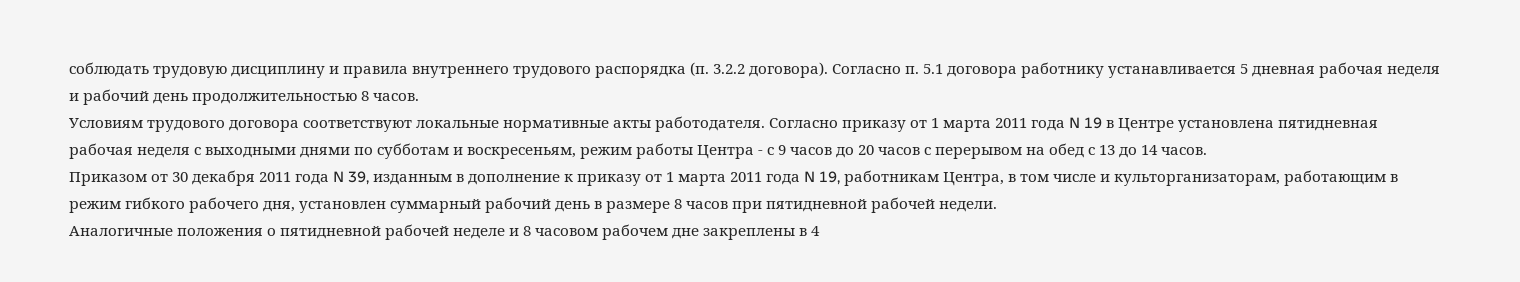соблюдать трудовую дисциплину и правила внутреннего трудового распорядка (п. 3.2.2 договора). Согласно п. 5.1 договора работнику устанавливается 5 дневная рабочая неделя и рабочий день продолжительностью 8 часов.
Условиям трудового договора соответствуют локальные нормативные акты работодателя. Согласно приказу от 1 марта 2011 года N 19 в Центре установлена пятидневная рабочая неделя с выходными днями по субботам и воскресеньям, режим работы Центра - с 9 часов до 20 часов с перерывом на обед с 13 до 14 часов.
Приказом от 30 декабря 2011 года N 39, изданным в дополнение к приказу от 1 марта 2011 года N 19, работникам Центра, в том числе и культорганизаторам, работающим в режим гибкого рабочего дня, установлен суммарный рабочий день в размере 8 часов при пятидневной рабочей недели.
Аналогичные положения о пятидневной рабочей неделе и 8 часовом рабочем дне закреплены в 4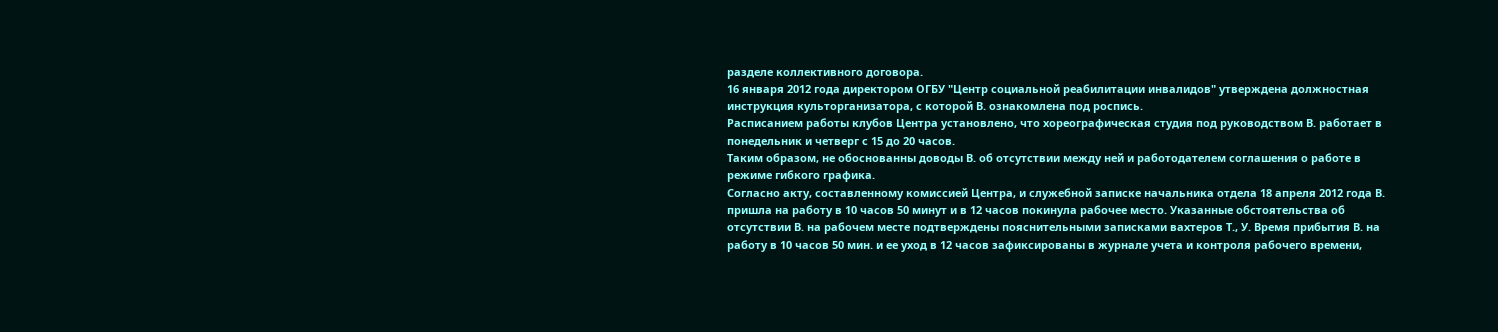разделе коллективного договора.
16 января 2012 года директором ОГБУ "Центр социальной реабилитации инвалидов" утверждена должностная инструкция культорганизатора, с которой В. ознакомлена под роспись.
Расписанием работы клубов Центра установлено, что хореографическая студия под руководством В. работает в понедельник и четверг с 15 до 20 часов.
Таким образом, не обоснованны доводы В. об отсутствии между ней и работодателем соглашения о работе в режиме гибкого графика.
Согласно акту, составленному комиссией Центра, и служебной записке начальника отдела 18 апреля 2012 года В. пришла на работу в 10 часов 50 минут и в 12 часов покинула рабочее место. Указанные обстоятельства об отсутствии В. на рабочем месте подтверждены пояснительными записками вахтеров Т., У. Время прибытия В. на работу в 10 часов 50 мин. и ее уход в 12 часов зафиксированы в журнале учета и контроля рабочего времени,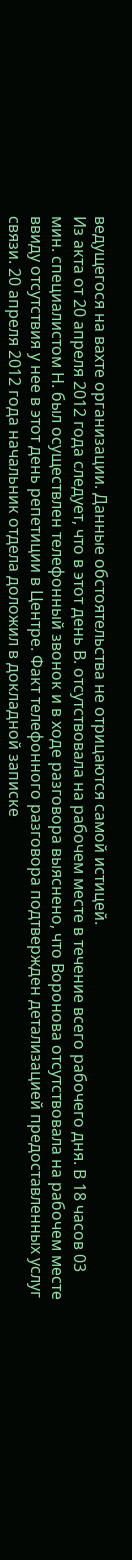ведущегося на вахте организации. Данные обстоятельства не отрицаются самой истицей.
Из акта от 20 апреля 2012 года следует, что в этот день В. отсутствовала на рабочем месте в течение всего рабочего дня. В 18 часов 03 мин. специалистом Н. был осуществлен телефонный звонок и в ходе разговора выяснено, что Воронова отсутствовала на рабочем месте ввиду отсутствия у нее в этот день репетиции в Центре. Факт телефонного разговора подтвержден детализацией предоставленных услуг связи. 20 апреля 2012 года начальник отдела доложил в докладной записке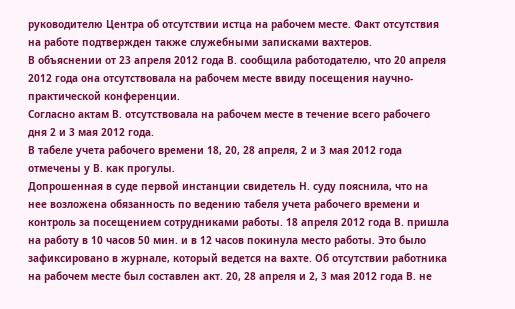руководителю Центра об отсутствии истца на рабочем месте. Факт отсутствия на работе подтвержден также служебными записками вахтеров.
В объяснении от 23 апреля 2012 года В. сообщила работодателю, что 20 апреля 2012 года она отсутствовала на рабочем месте ввиду посещения научно-практической конференции.
Согласно актам В. отсутствовала на рабочем месте в течение всего рабочего дня 2 и 3 мая 2012 года.
В табеле учета рабочего времени 18, 20, 28 апреля, 2 и 3 мая 2012 года отмечены у В. как прогулы.
Допрошенная в суде первой инстанции свидетель Н. суду пояснила, что на нее возложена обязанность по ведению табеля учета рабочего времени и контроль за посещением сотрудниками работы. 18 апреля 2012 года В. пришла на работу в 10 часов 50 мин. и в 12 часов покинула место работы. Это было зафиксировано в журнале, который ведется на вахте. Об отсутствии работника на рабочем месте был составлен акт. 20, 28 апреля и 2, 3 мая 2012 года В. не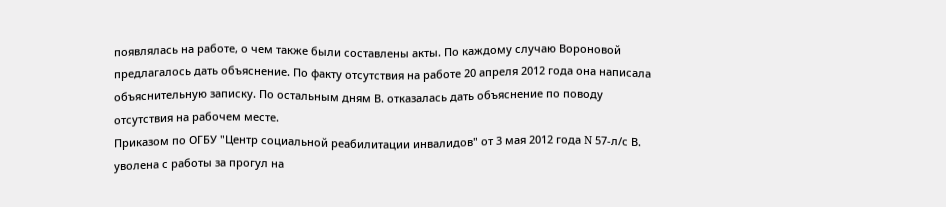появлялась на работе, о чем также были составлены акты. По каждому случаю Вороновой предлагалось дать объяснение. По факту отсутствия на работе 20 апреля 2012 года она написала объяснительную записку. По остальным дням В. отказалась дать объяснение по поводу отсутствия на рабочем месте.
Приказом по ОГБУ "Центр социальной реабилитации инвалидов" от 3 мая 2012 года N 57-л/с В. уволена с работы за прогул на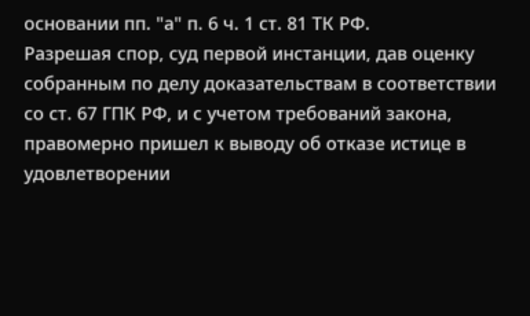основании пп. "а" п. 6 ч. 1 ст. 81 ТК РФ.
Разрешая спор, суд первой инстанции, дав оценку собранным по делу доказательствам в соответствии со ст. 67 ГПК РФ, и с учетом требований закона, правомерно пришел к выводу об отказе истице в удовлетворении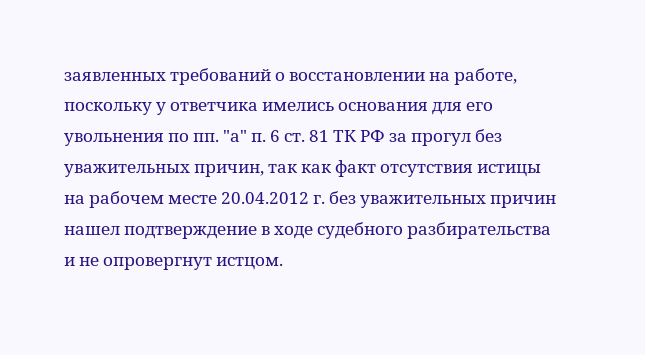заявленных требований о восстановлении на работе, поскольку у ответчика имелись основания для его увольнения по пп. "а" п. 6 ст. 81 ТК РФ за прогул без уважительных причин, так как факт отсутствия истицы на рабочем месте 20.04.2012 г. без уважительных причин нашел подтверждение в ходе судебного разбирательства и не опровергнут истцом.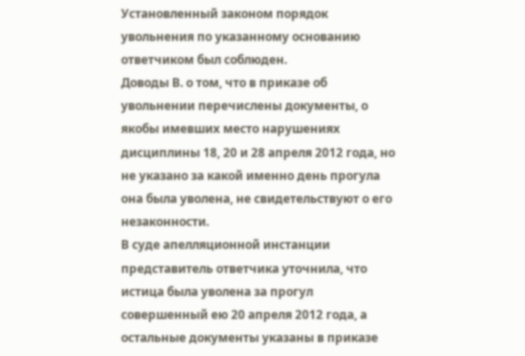Установленный законом порядок увольнения по указанному основанию ответчиком был соблюден.
Доводы В. о том, что в приказе об увольнении перечислены документы, о якобы имевших место нарушениях дисциплины 18, 20 и 28 апреля 2012 года, но не указано за какой именно день прогула она была уволена, не свидетельствуют о его незаконности.
В суде апелляционной инстанции представитель ответчика уточнила, что истица была уволена за прогул совершенный ею 20 апреля 2012 года, а остальные документы указаны в приказе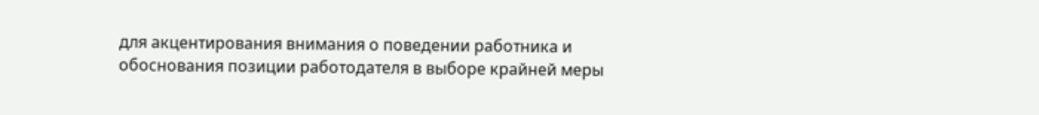для акцентирования внимания о поведении работника и обоснования позиции работодателя в выборе крайней меры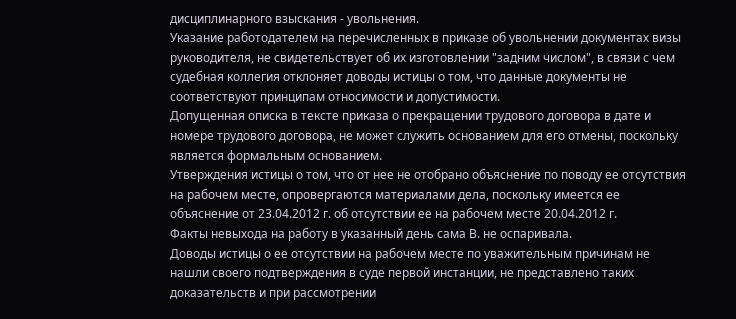дисциплинарного взыскания - увольнения.
Указание работодателем на перечисленных в приказе об увольнении документах визы руководителя, не свидетельствует об их изготовлении "задним числом", в связи с чем судебная коллегия отклоняет доводы истицы о том, что данные документы не соответствуют принципам относимости и допустимости.
Допущенная описка в тексте приказа о прекращении трудового договора в дате и номере трудового договора, не может служить основанием для его отмены, поскольку является формальным основанием.
Утверждения истицы о том, что от нее не отобрано объяснение по поводу ее отсутствия на рабочем месте, опровергаются материалами дела, поскольку имеется ее объяснение от 23.04.2012 г. об отсутствии ее на рабочем месте 20.04.2012 г.
Факты невыхода на работу в указанный день сама В. не оспаривала.
Доводы истицы о ее отсутствии на рабочем месте по уважительным причинам не нашли своего подтверждения в суде первой инстанции, не представлено таких доказательств и при рассмотрении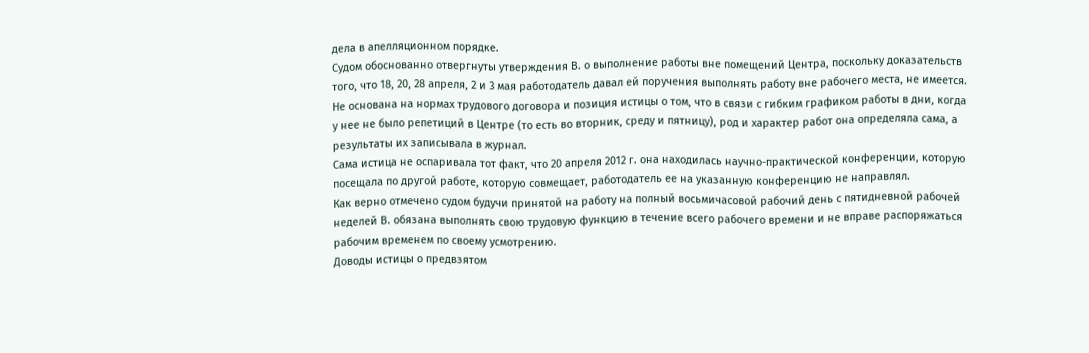дела в апелляционном порядке.
Судом обоснованно отвергнуты утверждения В. о выполнение работы вне помещений Центра, поскольку доказательств того, что 18, 20, 28 апреля, 2 и 3 мая работодатель давал ей поручения выполнять работу вне рабочего места, не имеется.
Не основана на нормах трудового договора и позиция истицы о том, что в связи с гибким графиком работы в дни, когда у нее не было репетиций в Центре (то есть во вторник, среду и пятницу), род и характер работ она определяла сама, а результаты их записывала в журнал.
Сама истица не оспаривала тот факт, что 20 апреля 2012 г. она находилась научно-практической конференции, которую посещала по другой работе, которую совмещает, работодатель ее на указанную конференцию не направлял.
Как верно отмечено судом будучи принятой на работу на полный восьмичасовой рабочий день с пятидневной рабочей неделей В. обязана выполнять свою трудовую функцию в течение всего рабочего времени и не вправе распоряжаться рабочим временем по своему усмотрению.
Доводы истицы о предвзятом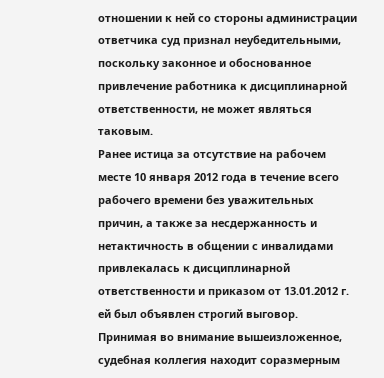отношении к ней со стороны администрации ответчика суд признал неубедительными, поскольку законное и обоснованное привлечение работника к дисциплинарной ответственности, не может являться таковым.
Ранее истица за отсутствие на рабочем месте 10 января 2012 года в течение всего рабочего времени без уважительных причин, а также за несдержанность и нетактичность в общении с инвалидами привлекалась к дисциплинарной ответственности и приказом от 13.01.2012 г. ей был объявлен строгий выговор.
Принимая во внимание вышеизложенное, судебная коллегия находит соразмерным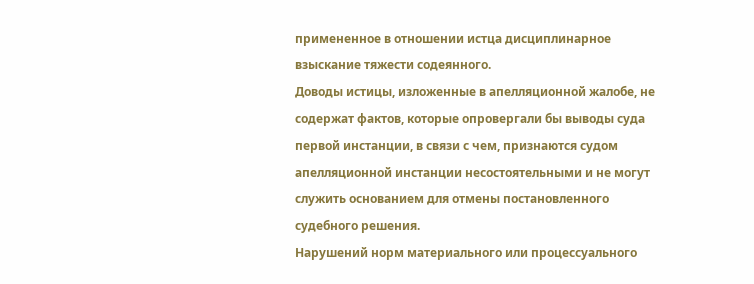примененное в отношении истца дисциплинарное взыскание тяжести содеянного.
Доводы истицы, изложенные в апелляционной жалобе, не содержат фактов, которые опровергали бы выводы суда первой инстанции, в связи с чем, признаются судом апелляционной инстанции несостоятельными и не могут служить основанием для отмены постановленного судебного решения.
Нарушений норм материального или процессуального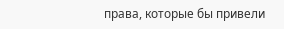права, которые бы привели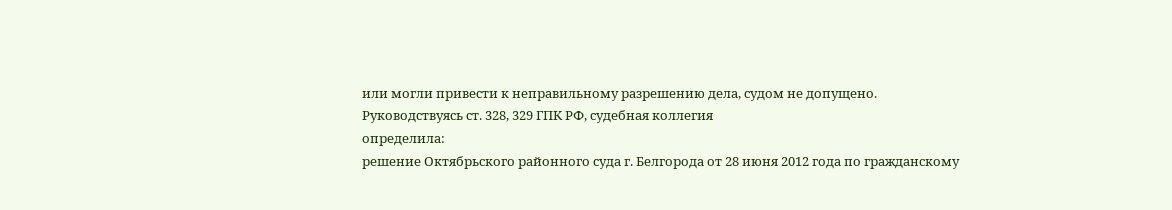или могли привести к неправильному разрешению дела, судом не допущено.
Руководствуясь ст. 328, 329 ГПК РФ, судебная коллегия
определила:
решение Октябрьского районного суда г. Белгорода от 28 июня 2012 года по гражданскому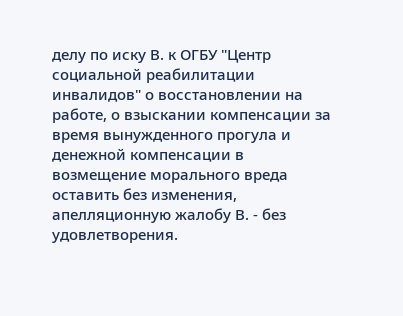делу по иску В. к ОГБУ "Центр социальной реабилитации инвалидов" о восстановлении на работе, о взыскании компенсации за время вынужденного прогула и денежной компенсации в возмещение морального вреда оставить без изменения, апелляционную жалобу В. - без удовлетворения.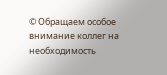© Обращаем особое внимание коллег на необходимость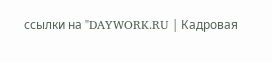ссылки на "DAYWORK.RU | Кадровая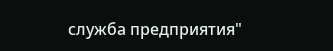служба предприятия"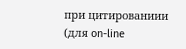при цитированиии (для on-line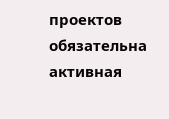проектов обязательна активная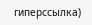гиперссылка)